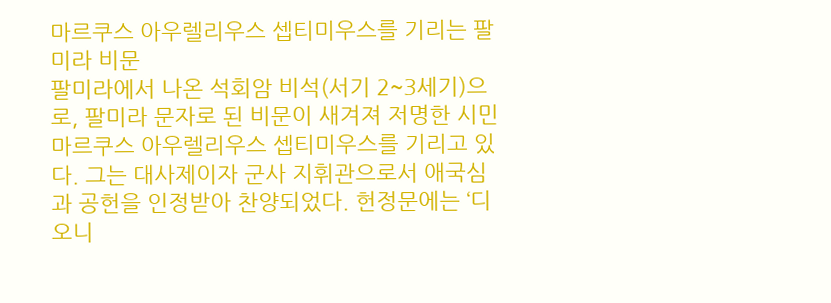마르쿠스 아우렐리우스 셉티미우스를 기리는 팔미라 비문
팔미라에서 나온 석회암 비석(서기 2~3세기)으로, 팔미라 문자로 된 비문이 새겨져 저명한 시민 마르쿠스 아우렐리우스 셉티미우스를 기리고 있다. 그는 대사제이자 군사 지휘관으로서 애국심과 공헌을 인정받아 찬양되었다. 헌정문에는 ‘디오니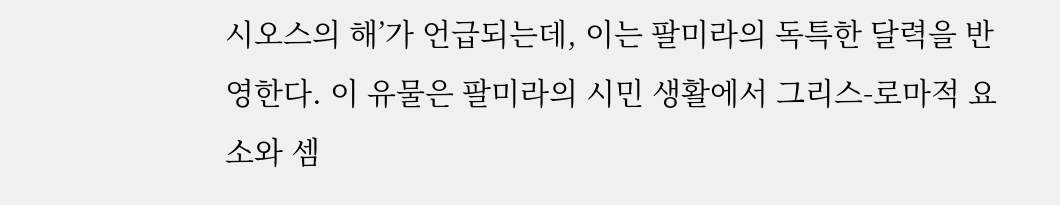시오스의 해’가 언급되는데, 이는 팔미라의 독특한 달력을 반영한다. 이 유물은 팔미라의 시민 생활에서 그리스-로마적 요소와 셈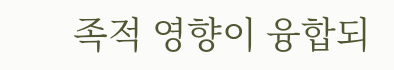족적 영향이 융합되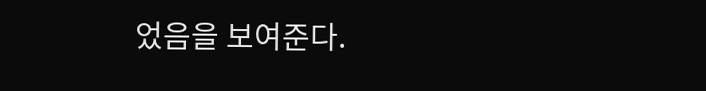었음을 보여준다.